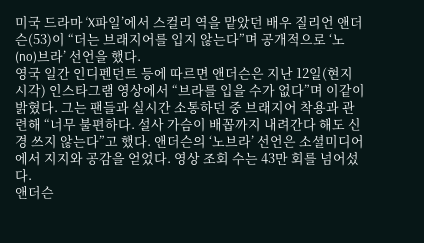미국 드라마 ‘X파일’에서 스컬리 역을 맡았던 배우 질리언 앤더슨(53)이 “더는 브래지어를 입지 않는다”며 공개적으로 ‘노(no)브라’ 선언을 했다.
영국 일간 인디펜던트 등에 따르면 앤더슨은 지난 12일(현지 시각) 인스타그램 영상에서 “브라를 입을 수가 없다”며 이같이 밝혔다. 그는 팬들과 실시간 소통하던 중 브래지어 착용과 관련해 “너무 불편하다. 설사 가슴이 배꼽까지 내려간다 해도 신경 쓰지 않는다”고 했다. 앤더슨의 ‘노브라’ 선언은 소셜미디어에서 지지와 공감을 얻었다. 영상 조회 수는 43만 회를 넘어섰다.
앤더슨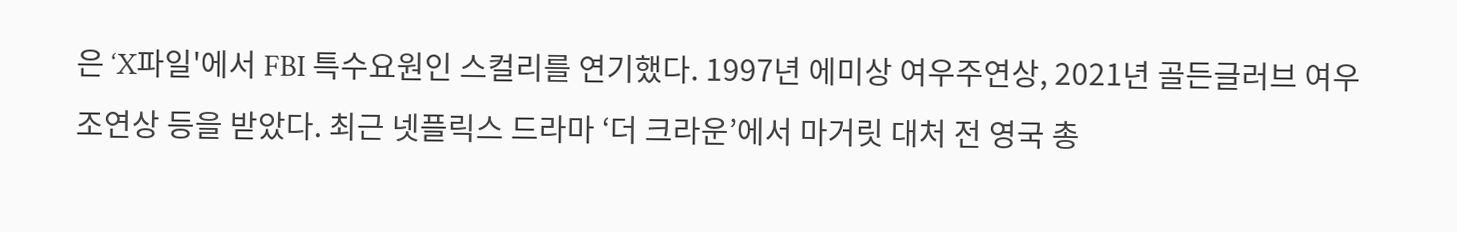은 ‘X파일'에서 FBI 특수요원인 스컬리를 연기했다. 1997년 에미상 여우주연상, 2021년 골든글러브 여우조연상 등을 받았다. 최근 넷플릭스 드라마 ‘더 크라운’에서 마거릿 대처 전 영국 총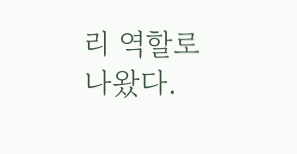리 역할로 나왔다.